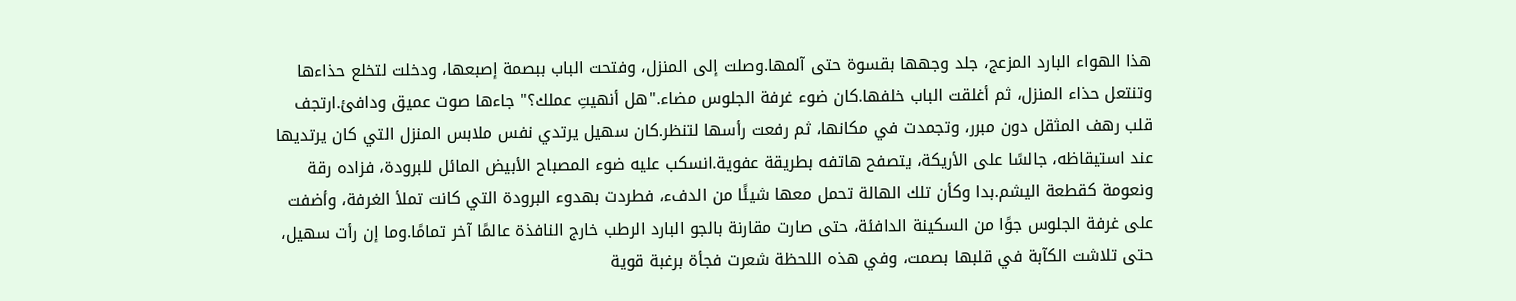هذا الهواء البارد المزعج، جلد وجهها بقسوة حتى آلمها.وصلت إلى المنزل، وفتحت الباب ببصمة إصبعها، ودخلت لتخلع حذاءها وتنتعل حذاء المنزل، ثم أغلقت الباب خلفها.كان ضوء غرفة الجلوس مضاء."هل أنهيتِ عملك؟" جاءها صوت عميق ودافئ.ارتجف قلب رهف المثقل دون مبرر، وتجمدت في مكانها، ثم رفعت رأسها لتنظر.كان سهيل يرتدي نفس ملابس المنزل التي كان يرتديها عند استيقاظه، جالسًا على الأريكة، يتصفح هاتفه بطريقة عفوية.انسكب عليه ضوء المصباح الأبيض المائل للبرودة، فزاده رقة ونعومة كقطعة اليشم.بدا وكأن تلك الهالة تحمل معها شيئًا من الدفء، فطردت بهدوء البرودة التي كانت تملأ الغرفة، وأضفت على غرفة الجلوس جوًا من السكينة الدافئة، حتى صارت مقارنة بالجو البارد الرطب خارج النافذة عالمًا آخر تمامًا.وما إن رأت سهيل، حتى تلاشت الكآبة في قلبها بصمت، وفي هذه اللحظة شعرت فجأة برغبة قوية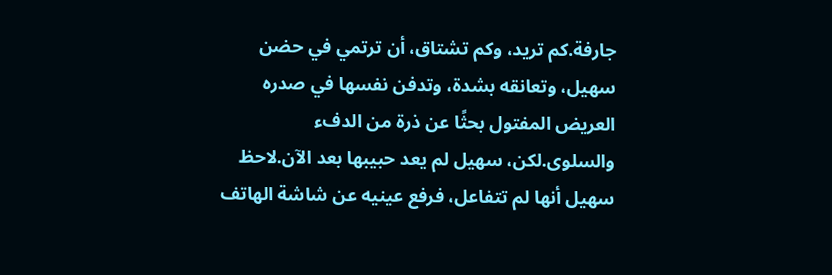جارفة.كم تريد، وكم تشتاق، أن ترتمي في حضن سهيل، وتعانقه بشدة، وتدفن نفسها في صدره العريض المفتول بحثًا عن ذرة من الدفء والسلوى.لكن، سهيل لم يعد حبيبها بعد الآن.لاحظ سهيل أنها لم تتفاعل، فرفع عينيه عن شاشة الهاتف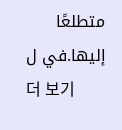متطلعًا إليها.في ل
더 보기